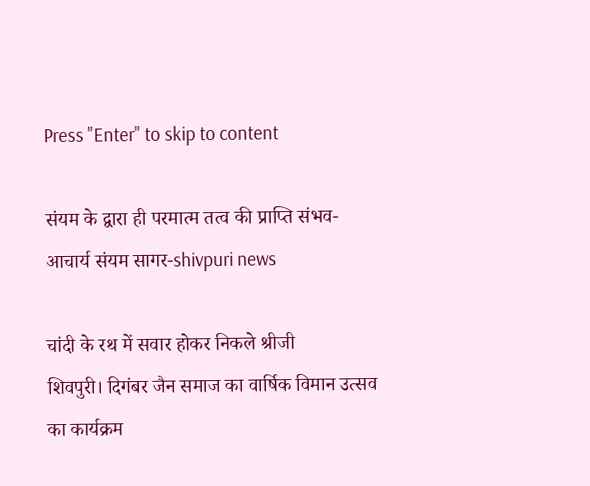Press "Enter" to skip to content

संयम के द्वारा ही परमात्म तत्व की प्राप्ति संभव- आचार्य संयम सागर-shivpuri news

चांदी के रथ में सवार होकर निकले श्रीजी
शिवपुरी। दिगंबर जैन समाज का वार्षिक विमान उत्सव का कार्यक्रम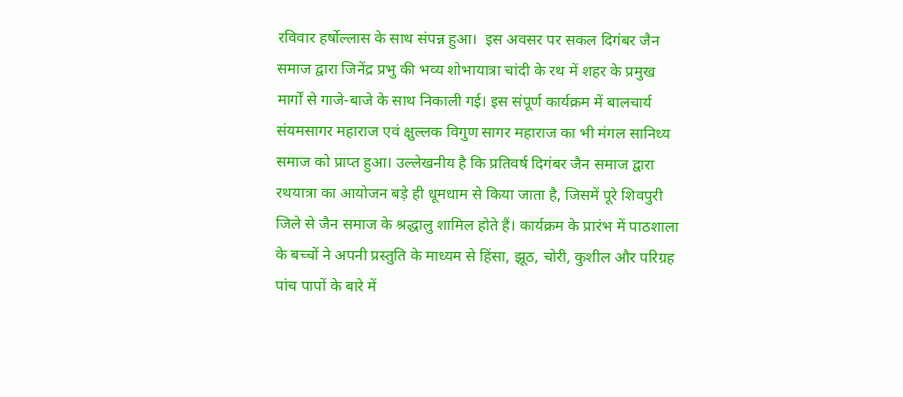रविवार हर्षोल्लास के साथ संपन्न हुआ।  इस अवसर पर सकल दिगंबर जैन समाज द्वारा जिनेंद्र प्रभु की भव्य शोभायात्रा चांदी के रथ में शहर के प्रमुख मार्गों से गाजे-बाजे के साथ निकाली गई। इस संपूर्ण कार्यक्रम में बालचार्य संयमसागर महाराज एवं क्षुल्लक विगुण सागर महाराज का भी मंगल सानिध्य समाज को प्राप्त हुआ। उल्लेखनीय है कि प्रतिवर्ष दिगंबर जैन समाज द्वारा रथयात्रा का आयोजन बड़े ही धूमधाम से किया जाता है, जिसमें पूरे शिवपुरी जिले से जैन समाज के श्रद्धालु शामिल होते हैं। कार्यक्रम के प्रारंभ में पाठशाला के बच्चों ने अपनी प्रस्तुति के माध्यम से हिंसा, झूठ, चोरी, कुशील और परिग्रह पांच पापों के बारे में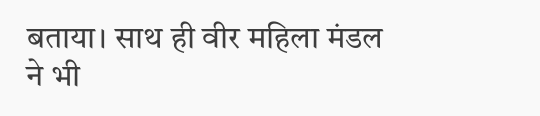बताया। साथ ही वीर महिला मंडल ने भी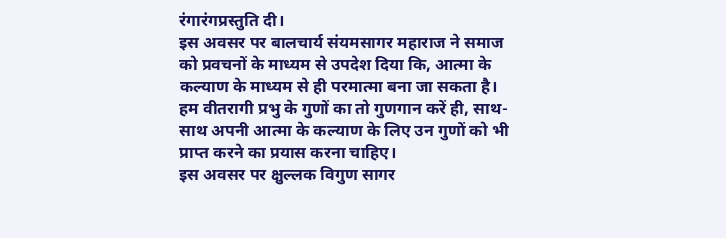रंगारंगप्रस्तुति दी।
इस अवसर पर बालचार्य संयमसागर महाराज ने समाज को प्रवचनों के माध्यम से उपदेश दिया कि, आत्मा के कल्याण के माध्यम से ही परमात्मा बना जा सकता है। हम वीतरागी प्रभु के गुणों का तो गुणगान करें ही, साथ-साथ अपनी आत्मा के कल्याण के लिए उन गुणों को भी प्राप्त करने का प्रयास करना चाहिए।
इस अवसर पर क्षुल्लक विगुण सागर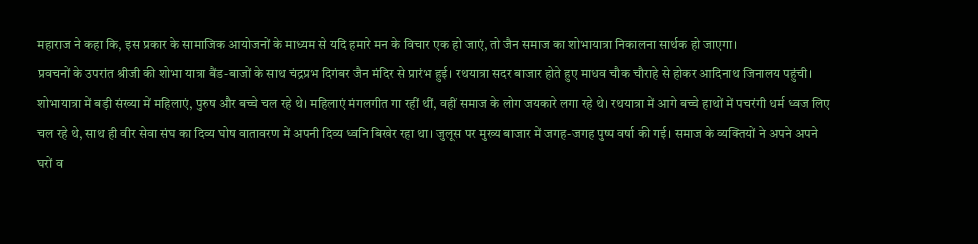महाराज ने कहा कि, इस प्रकार के सामाजिक आयोजनों के माध्यम से यदि हमारे मन के विचार एक हो जाएं, तो जैन समाज का शोभायात्रा निकालना सार्थक हो जाएगा।
प्रवचनों के उपरांत श्रीजी की शोभा यात्रा बैंड-बाजों के साथ चंद्रप्रभ दिगंबर जैन मंदिर से प्रारंभ हुई। रथयात्रा सदर बाजार होते हुए माधव चौक चौराहे से होकर आदिनाथ जिनालय पहुंची। शोभायात्रा में बड़ी संख्या में महिलाएं, पुरुष और बच्चे चल रहे थे। महिलाएं मंगलगीत गा रहीं थीं, वहीं समाज के लोग जयकारे लगा रहे थे। रथयात्रा में आगे बच्चे हाथों में पचरंगी धर्म ध्वज लिए चल रहे थे, साथ ही वीर सेवा संघ का दिव्य घोष वातावरण में अपनी दिव्य ध्वनि बिखेर रहा था। जुलूस पर मुख्य बाजार में जगह-जगह पुष्प वर्षा की गई। समाज के व्यक्तियों ने अपने अपने घरों व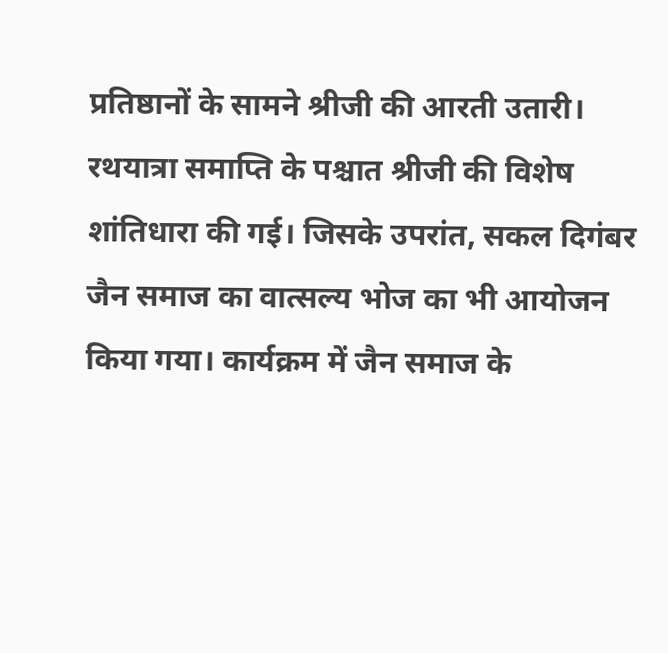प्रतिष्ठानों के सामने श्रीजी की आरती उतारी। रथयात्रा समाप्ति के पश्चात श्रीजी की विशेष शांतिधारा की गई। जिसके उपरांत, सकल दिगंबर जैन समाज का वात्सल्य भोज का भी आयोजन किया गया। कार्यक्रम में जैन समाज के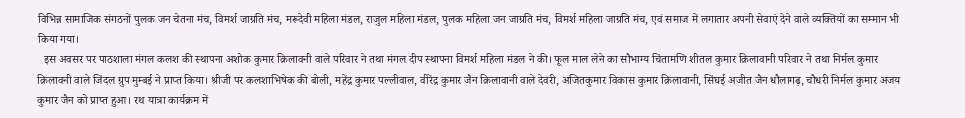विभिन्न सामाजिक संगठनों पुलक जन चेतना मंच, विमर्श जाग्रति मंच, मरूदेवी महिला मंडल, राजुल महिला मंडल, पुलक महिला जन जाग्रति मंच, विमर्श महिला जाग्रति मंच, एवं समाज में लगातार अपनी सेवाएं देने वाले व्यक्तियों का सम्मान भी किया गया।
  इस अवसर पर पाठशाला मंगल कलश की स्थापना अशोक कुमार क़िलावनी वाले परिवार ने तथा मंगल दीप स्थापना विमर्श महिला मंडल ने की। फूल माल लेने का सौभाग्य चिंतामणि शीतल कुमार क़िलावानी परिवार ने तथा निर्मल कुमार क़िलावनी वाले जिंदल ग्रुप मुम्बई ने प्राप्त किया। श्रीजी पर कलशाभिषेक की बोली, महेंद्र कुमार पल्लीवाल, वीरेंद्र कुमार जैन क़िलावानी वाले देवरी, अजितकुमार विकास कुमार क़िलावानी, सिंघई अजीत जैन धौलागढ़, चौधरी निर्मल कुमार अजय कुमार जैन को प्राप्त हुआ। रथ यात्रा कार्यक्रम में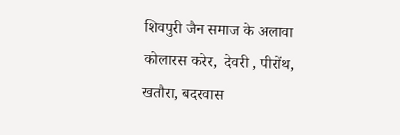शिवपुरी जैन समाज के अलावा कोलारस करेर,  देवरी , पीरोंथ, खतौरा, बदरवास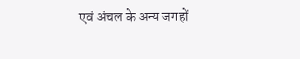एवं अंचल के अन्य जगहों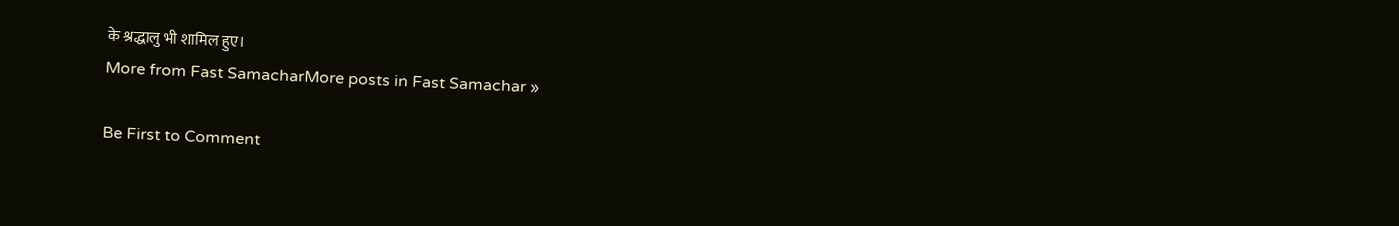के श्रद्धालु भी शामिल हुए।
More from Fast SamacharMore posts in Fast Samachar »

Be First to Comment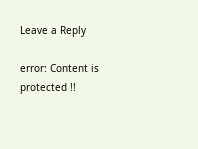Leave a Reply

error: Content is protected !!